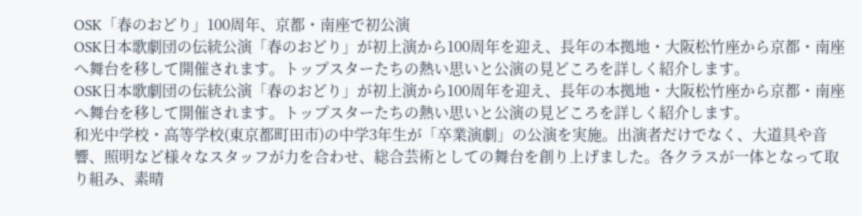OSK「春のおどり」100周年、京都・南座で初公演
OSK日本歌劇団の伝統公演「春のおどり」が初上演から100周年を迎え、長年の本拠地・大阪松竹座から京都・南座へ舞台を移して開催されます。トップスターたちの熱い思いと公演の見どころを詳しく紹介します。
OSK日本歌劇団の伝統公演「春のおどり」が初上演から100周年を迎え、長年の本拠地・大阪松竹座から京都・南座へ舞台を移して開催されます。トップスターたちの熱い思いと公演の見どころを詳しく紹介します。
和光中学校・高等学校(東京都町田市)の中学3年生が「卒業演劇」の公演を実施。出演者だけでなく、大道具や音響、照明など様々なスタッフが力を合わせ、総合芸術としての舞台を創り上げました。各クラスが一体となって取り組み、素晴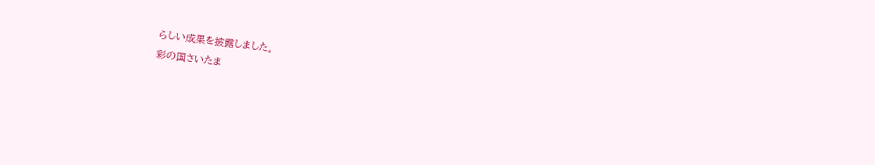らしい成果を披露しました。
彩の国さいたま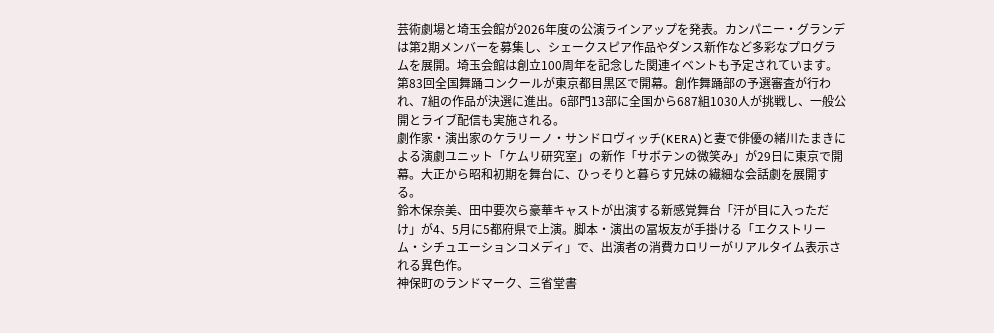芸術劇場と埼玉会館が2026年度の公演ラインアップを発表。カンパニー・グランデは第2期メンバーを募集し、シェークスピア作品やダンス新作など多彩なプログラムを展開。埼玉会館は創立100周年を記念した関連イベントも予定されています。
第83回全国舞踊コンクールが東京都目黒区で開幕。創作舞踊部の予選審査が行われ、7組の作品が決選に進出。6部門13部に全国から687組1030人が挑戦し、一般公開とライブ配信も実施される。
劇作家・演出家のケラリーノ・サンドロヴィッチ(KERA)と妻で俳優の緒川たまきによる演劇ユニット「ケムリ研究室」の新作「サボテンの微笑み」が29日に東京で開幕。大正から昭和初期を舞台に、ひっそりと暮らす兄妹の繊細な会話劇を展開する。
鈴木保奈美、田中要次ら豪華キャストが出演する新感覚舞台「汗が目に入っただけ」が4、5月に5都府県で上演。脚本・演出の冨坂友が手掛ける「エクストリーム・シチュエーションコメディ」で、出演者の消費カロリーがリアルタイム表示される異色作。
神保町のランドマーク、三省堂書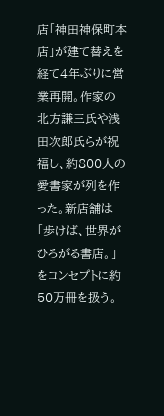店「神田神保町本店」が建て替えを経て4年ぶりに営業再開。作家の北方謙三氏や浅田次郎氏らが祝福し、約800人の愛書家が列を作った。新店舗は「歩けば、世界がひろがる書店。」をコンセプトに約50万冊を扱う。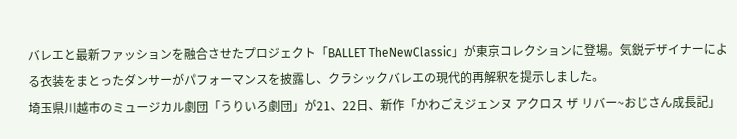バレエと最新ファッションを融合させたプロジェクト「BALLET TheNewClassic」が東京コレクションに登場。気鋭デザイナーによる衣装をまとったダンサーがパフォーマンスを披露し、クラシックバレエの現代的再解釈を提示しました。
埼玉県川越市のミュージカル劇団「うりいろ劇団」が21、22日、新作「かわごえジェンヌ アクロス ザ リバー~おじさん成長記」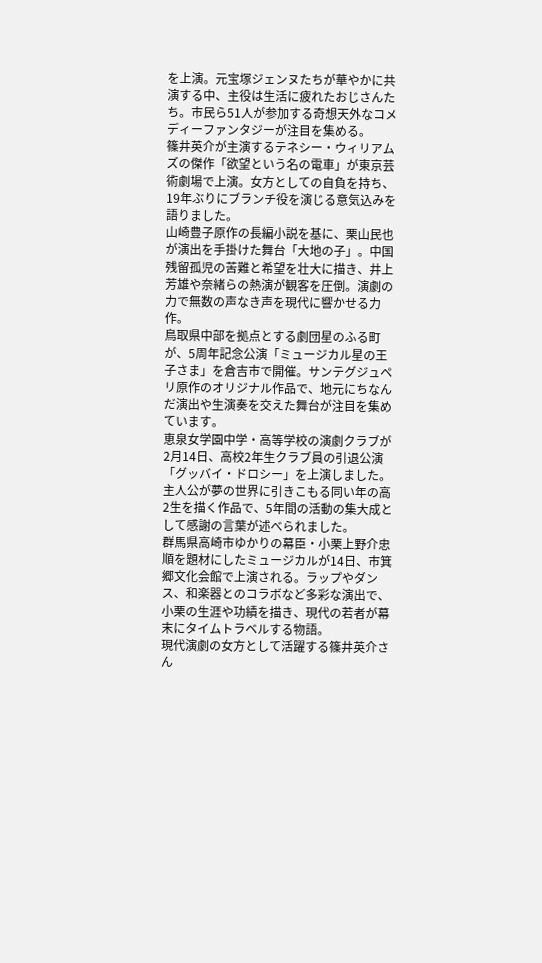を上演。元宝塚ジェンヌたちが華やかに共演する中、主役は生活に疲れたおじさんたち。市民ら51人が参加する奇想天外なコメディーファンタジーが注目を集める。
篠井英介が主演するテネシー・ウィリアムズの傑作「欲望という名の電車」が東京芸術劇場で上演。女方としての自負を持ち、19年ぶりにブランチ役を演じる意気込みを語りました。
山崎豊子原作の長編小説を基に、栗山民也が演出を手掛けた舞台「大地の子」。中国残留孤児の苦難と希望を壮大に描き、井上芳雄や奈緒らの熱演が観客を圧倒。演劇の力で無数の声なき声を現代に響かせる力作。
鳥取県中部を拠点とする劇団星のふる町が、5周年記念公演「ミュージカル星の王子さま」を倉吉市で開催。サンテグジュペリ原作のオリジナル作品で、地元にちなんだ演出や生演奏を交えた舞台が注目を集めています。
恵泉女学園中学・高等学校の演劇クラブが2月14日、高校2年生クラブ員の引退公演「グッバイ・ドロシー」を上演しました。主人公が夢の世界に引きこもる同い年の高2生を描く作品で、5年間の活動の集大成として感謝の言葉が述べられました。
群馬県高崎市ゆかりの幕臣・小栗上野介忠順を題材にしたミュージカルが14日、市箕郷文化会館で上演される。ラップやダンス、和楽器とのコラボなど多彩な演出で、小栗の生涯や功績を描き、現代の若者が幕末にタイムトラベルする物語。
現代演劇の女方として活躍する篠井英介さん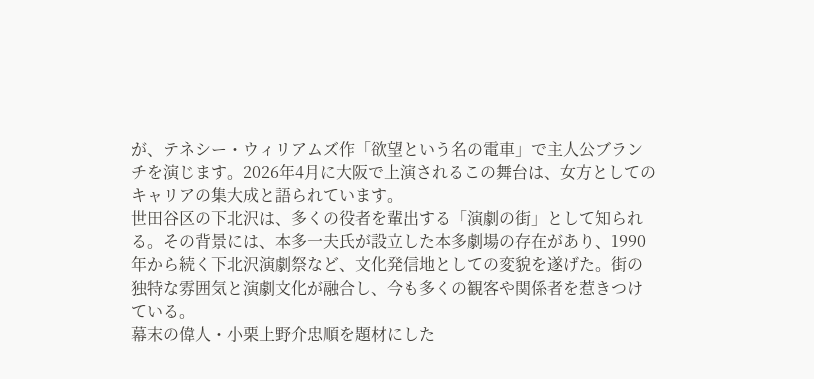が、テネシー・ウィリアムズ作「欲望という名の電車」で主人公ブランチを演じます。2026年4月に大阪で上演されるこの舞台は、女方としてのキャリアの集大成と語られています。
世田谷区の下北沢は、多くの役者を輩出する「演劇の街」として知られる。その背景には、本多一夫氏が設立した本多劇場の存在があり、1990年から続く下北沢演劇祭など、文化発信地としての変貌を遂げた。街の独特な雰囲気と演劇文化が融合し、今も多くの観客や関係者を惹きつけている。
幕末の偉人・小栗上野介忠順を題材にした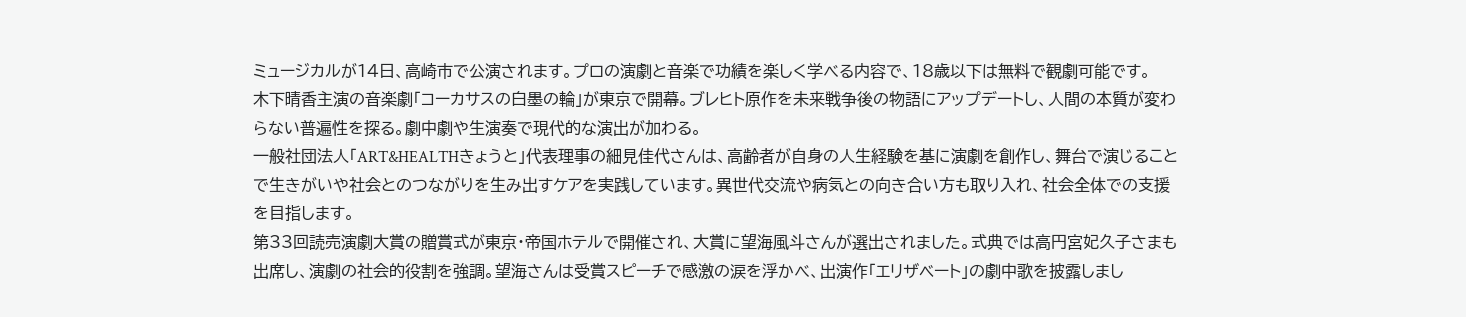ミュージカルが14日、高崎市で公演されます。プロの演劇と音楽で功績を楽しく学べる内容で、18歳以下は無料で観劇可能です。
木下晴香主演の音楽劇「コーカサスの白墨の輪」が東京で開幕。ブレヒト原作を未来戦争後の物語にアップデートし、人間の本質が変わらない普遍性を探る。劇中劇や生演奏で現代的な演出が加わる。
一般社団法人「ART&HEALTHきょうと」代表理事の細見佳代さんは、高齢者が自身の人生経験を基に演劇を創作し、舞台で演じることで生きがいや社会とのつながりを生み出すケアを実践しています。異世代交流や病気との向き合い方も取り入れ、社会全体での支援を目指します。
第33回読売演劇大賞の贈賞式が東京・帝国ホテルで開催され、大賞に望海風斗さんが選出されました。式典では高円宮妃久子さまも出席し、演劇の社会的役割を強調。望海さんは受賞スピーチで感激の涙を浮かべ、出演作「エリザベート」の劇中歌を披露しまし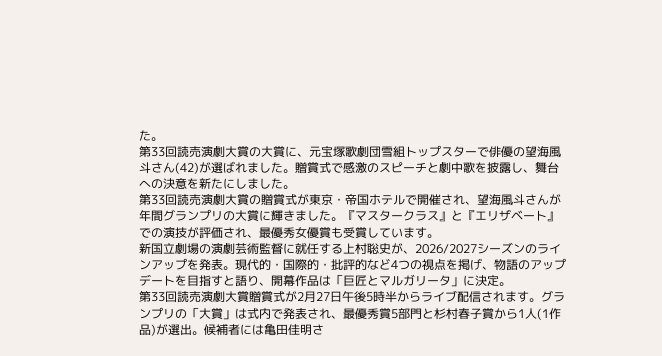た。
第33回読売演劇大賞の大賞に、元宝塚歌劇団雪組トップスターで俳優の望海風斗さん(42)が選ばれました。贈賞式で感激のスピーチと劇中歌を披露し、舞台への決意を新たにしました。
第33回読売演劇大賞の贈賞式が東京・帝国ホテルで開催され、望海風斗さんが年間グランプリの大賞に輝きました。『マスタークラス』と『エリザベート』での演技が評価され、最優秀女優賞も受賞しています。
新国立劇場の演劇芸術監督に就任する上村聡史が、2026/2027シーズンのラインアップを発表。現代的・国際的・批評的など4つの視点を掲げ、物語のアップデートを目指すと語り、開幕作品は「巨匠とマルガリータ」に決定。
第33回読売演劇大賞贈賞式が2月27日午後5時半からライブ配信されます。グランプリの「大賞」は式内で発表され、最優秀賞5部門と杉村春子賞から1人(1作品)が選出。候補者には亀田佳明さ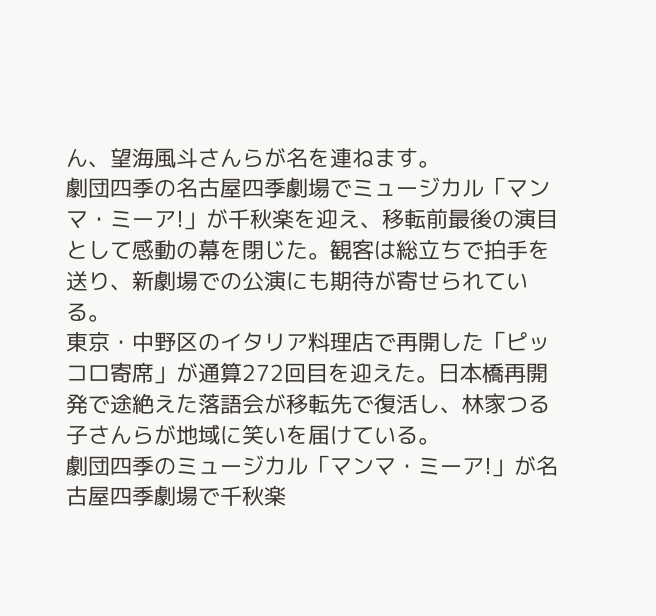ん、望海風斗さんらが名を連ねます。
劇団四季の名古屋四季劇場でミュージカル「マンマ・ミーア!」が千秋楽を迎え、移転前最後の演目として感動の幕を閉じた。観客は総立ちで拍手を送り、新劇場での公演にも期待が寄せられている。
東京・中野区のイタリア料理店で再開した「ピッコロ寄席」が通算272回目を迎えた。日本橋再開発で途絶えた落語会が移転先で復活し、林家つる子さんらが地域に笑いを届けている。
劇団四季のミュージカル「マンマ・ミーア!」が名古屋四季劇場で千秋楽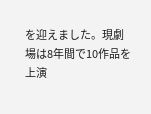を迎えました。現劇場は8年間で10作品を上演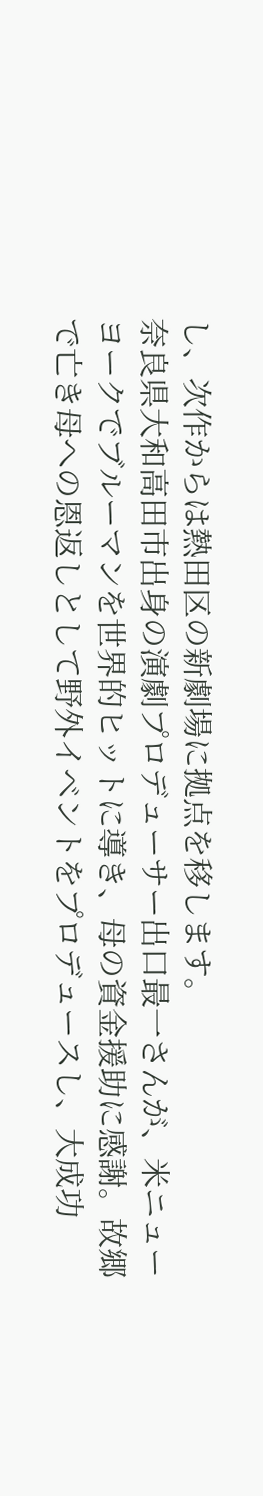し、次作からは熱田区の新劇場に拠点を移します。
奈良県大和高田市出身の演劇プロデューサー出口最一さんが、米ニューヨークでブルーマンを世界的ヒットに導き、母の資金援助に感謝。故郷で亡き母への恩返しとして野外イベントをプロデュースし、大成功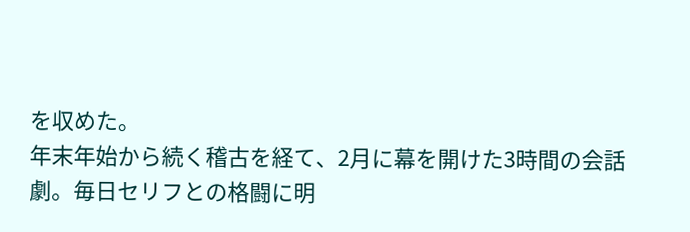を収めた。
年末年始から続く稽古を経て、2月に幕を開けた3時間の会話劇。毎日セリフとの格闘に明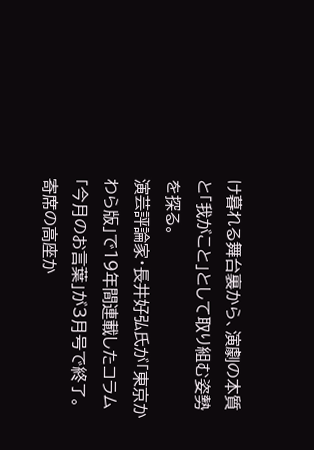け暮れる舞台裏から、演劇の本質と「我がこと」として取り組む姿勢を探る。
演芸評論家・長井好弘氏が「東京かわら版」で19年間連載したコラム「今月のお言葉」が3月号で終了。寄席の高座か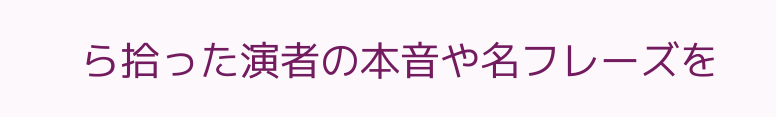ら拾った演者の本音や名フレーズを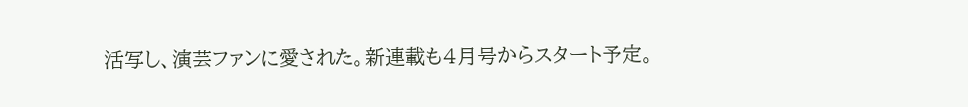活写し、演芸ファンに愛された。新連載も4月号からスタート予定。